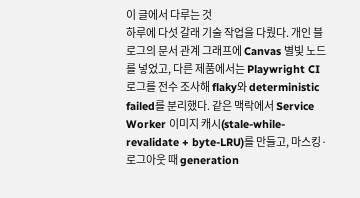이 글에서 다루는 것
하루에 다섯 갈래 기술 작업을 다뤘다. 개인 블로그의 문서 관계 그래프에 Canvas 별빛 노드를 넣었고, 다른 제품에서는 Playwright CI 로그를 전수 조사해 flaky와 deterministic failed를 분리했다. 같은 맥락에서 Service Worker 이미지 캐시(stale-while-revalidate + byte-LRU)를 만들고, 마스킹·로그아웃 때 generation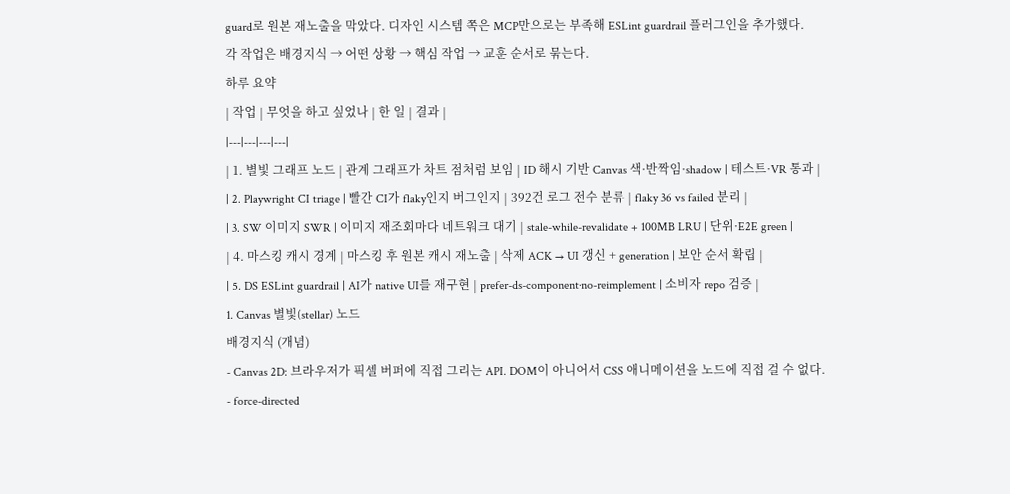guard로 원본 재노출을 막았다. 디자인 시스템 쪽은 MCP만으로는 부족해 ESLint guardrail 플러그인을 추가했다.
각 작업은 배경지식 → 어떤 상황 → 핵심 작업 → 교훈 순서로 묶는다.
하루 요약
| 작업 | 무엇을 하고 싶었나 | 한 일 | 결과 |
|---|---|---|---|
| 1. 별빛 그래프 노드 | 관계 그래프가 차트 점처럼 보임 | ID 해시 기반 Canvas 색·반짝임·shadow | 테스트·VR 통과 |
| 2. Playwright CI triage | 빨간 CI가 flaky인지 버그인지 | 392건 로그 전수 분류 | flaky 36 vs failed 분리 |
| 3. SW 이미지 SWR | 이미지 재조회마다 네트워크 대기 | stale-while-revalidate + 100MB LRU | 단위·E2E green |
| 4. 마스킹 캐시 경계 | 마스킹 후 원본 캐시 재노출 | 삭제 ACK → UI 갱신 + generation | 보안 순서 확립 |
| 5. DS ESLint guardrail | AI가 native UI를 재구현 | prefer-ds-component·no-reimplement | 소비자 repo 검증 |
1. Canvas 별빛(stellar) 노드
배경지식 (개념)
- Canvas 2D: 브라우저가 픽셀 버퍼에 직접 그리는 API. DOM이 아니어서 CSS 애니메이션을 노드에 직접 걸 수 없다.
- force-directed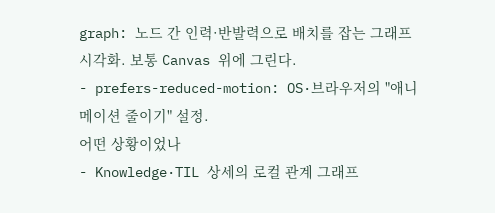graph: 노드 간 인력·반발력으로 배치를 잡는 그래프 시각화. 보통 Canvas 위에 그린다.
- prefers-reduced-motion: OS·브라우저의 "애니메이션 줄이기" 설정.
어떤 상황이었나
- Knowledge·TIL 상세의 로컬 관계 그래프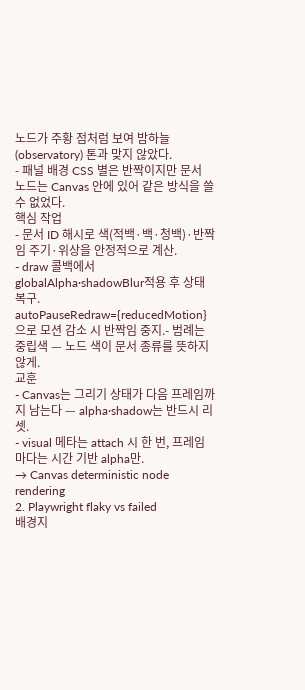노드가 주황 점처럼 보여 밤하늘(observatory) 톤과 맞지 않았다.
- 패널 배경 CSS 별은 반짝이지만 문서 노드는 Canvas 안에 있어 같은 방식을 쓸 수 없었다.
핵심 작업
- 문서 ID 해시로 색(적백·백·청백)·반짝임 주기·위상을 안정적으로 계산.
- draw 콜백에서
globalAlpha·shadowBlur적용 후 상태 복구. autoPauseRedraw={reducedMotion}으로 모션 감소 시 반짝임 중지.- 범례는 중립색 — 노드 색이 문서 종류를 뜻하지 않게.
교훈
- Canvas는 그리기 상태가 다음 프레임까지 남는다 — alpha·shadow는 반드시 리셋.
- visual 메타는 attach 시 한 번, 프레임마다는 시간 기반 alpha만.
→ Canvas deterministic node rendering
2. Playwright flaky vs failed
배경지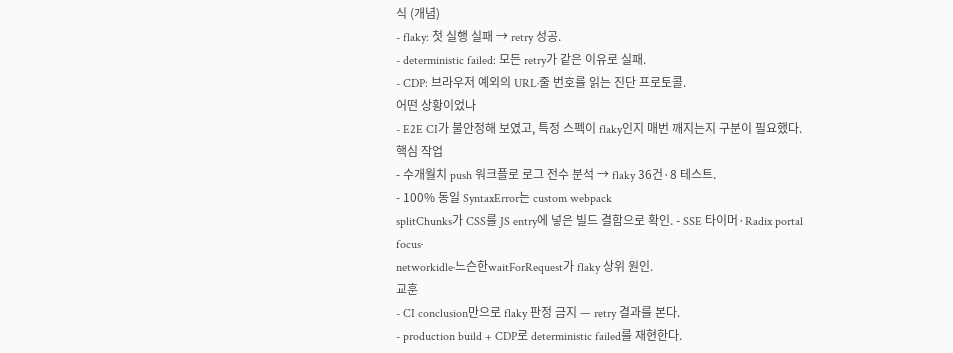식 (개념)
- flaky: 첫 실행 실패 → retry 성공.
- deterministic failed: 모든 retry가 같은 이유로 실패.
- CDP: 브라우저 예외의 URL·줄 번호를 읽는 진단 프로토콜.
어떤 상황이었나
- E2E CI가 불안정해 보였고, 특정 스펙이 flaky인지 매번 깨지는지 구분이 필요했다.
핵심 작업
- 수개월치 push 워크플로 로그 전수 분석 → flaky 36건·8 테스트.
- 100% 동일 SyntaxError는 custom webpack
splitChunks가 CSS를 JS entry에 넣은 빌드 결함으로 확인. - SSE 타이머·Radix portal focus·
networkidle·느슨한waitForRequest가 flaky 상위 원인.
교훈
- CI conclusion만으로 flaky 판정 금지 — retry 결과를 본다.
- production build + CDP로 deterministic failed를 재현한다.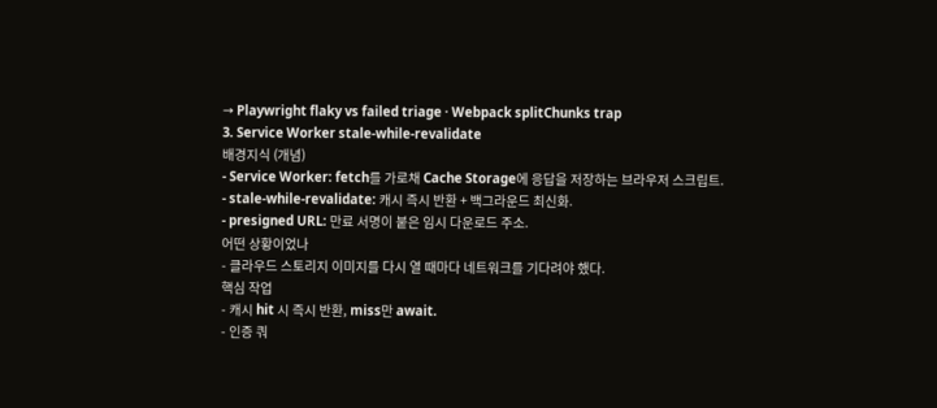→ Playwright flaky vs failed triage · Webpack splitChunks trap
3. Service Worker stale-while-revalidate
배경지식 (개념)
- Service Worker: fetch를 가로채 Cache Storage에 응답을 저장하는 브라우저 스크립트.
- stale-while-revalidate: 캐시 즉시 반환 + 백그라운드 최신화.
- presigned URL: 만료 서명이 붙은 임시 다운로드 주소.
어떤 상황이었나
- 클라우드 스토리지 이미지를 다시 열 때마다 네트워크를 기다려야 했다.
핵심 작업
- 캐시 hit 시 즉시 반환, miss만 await.
- 인증 쿼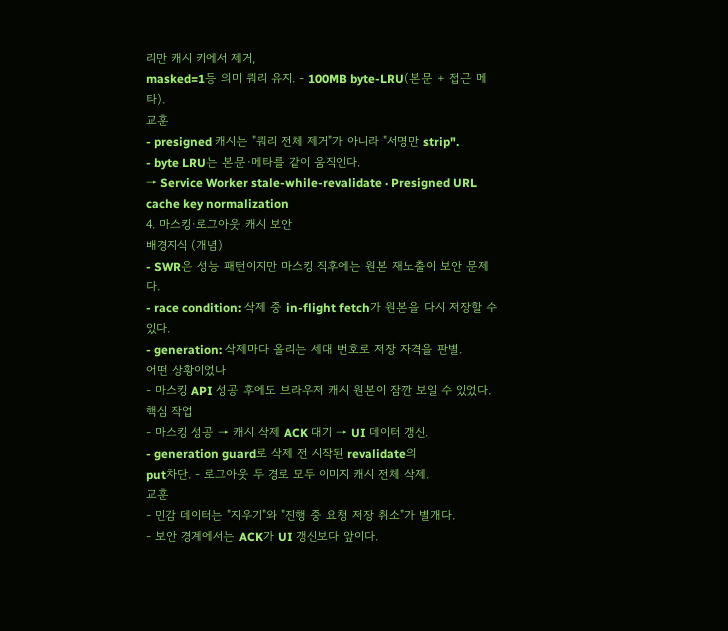리만 캐시 키에서 제거,
masked=1등 의미 쿼리 유지. - 100MB byte-LRU(본문 + 접근 메타).
교훈
- presigned 캐시는 "쿼리 전체 제거"가 아니라 "서명만 strip".
- byte LRU는 본문·메타를 같이 움직인다.
→ Service Worker stale-while-revalidate · Presigned URL cache key normalization
4. 마스킹·로그아웃 캐시 보안
배경지식 (개념)
- SWR은 성능 패턴이지만 마스킹 직후에는 원본 재노출이 보안 문제다.
- race condition: 삭제 중 in-flight fetch가 원본을 다시 저장할 수 있다.
- generation: 삭제마다 올리는 세대 번호로 저장 자격을 판별.
어떤 상황이었나
- 마스킹 API 성공 후에도 브라우저 캐시 원본이 잠깐 보일 수 있었다.
핵심 작업
- 마스킹 성공 → 캐시 삭제 ACK 대기 → UI 데이터 갱신.
- generation guard로 삭제 전 시작된 revalidate의
put차단. - 로그아웃 두 경로 모두 이미지 캐시 전체 삭제.
교훈
- 민감 데이터는 "지우기"와 "진행 중 요청 저장 취소"가 별개다.
- 보안 경계에서는 ACK가 UI 갱신보다 앞이다.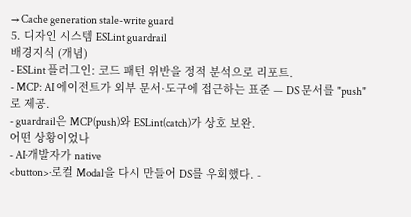→ Cache generation stale-write guard
5. 디자인 시스템 ESLint guardrail
배경지식 (개념)
- ESLint 플러그인: 코드 패턴 위반을 정적 분석으로 리포트.
- MCP: AI 에이전트가 외부 문서·도구에 접근하는 표준 — DS 문서를 "push"로 제공.
- guardrail은 MCP(push)와 ESLint(catch)가 상호 보완.
어떤 상황이었나
- AI·개발자가 native
<button>·로컬 Modal을 다시 만들어 DS를 우회했다. -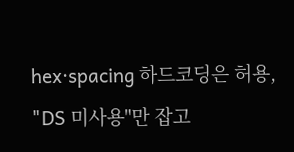hex·spacing 하드코딩은 허용, "DS 미사용"만 잡고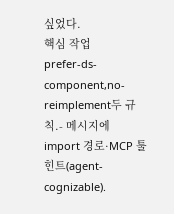싶었다.
핵심 작업
prefer-ds-component,no-reimplement두 규칙.- 메시지에 import 경로·MCP 툴 힌트(agent-cognizable).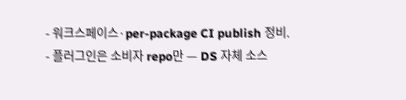- 워크스페이스·per-package CI publish 정비.
- 플러그인은 소비자 repo만 — DS 자체 소스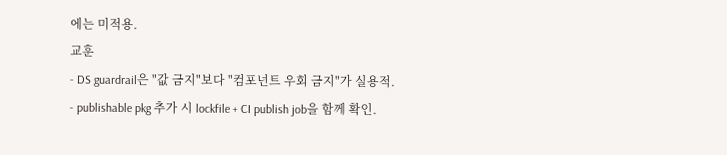에는 미적용.
교훈
- DS guardrail은 "값 금지"보다 "컴포넌트 우회 금지"가 실용적.
- publishable pkg 추가 시 lockfile + CI publish job을 함께 확인.